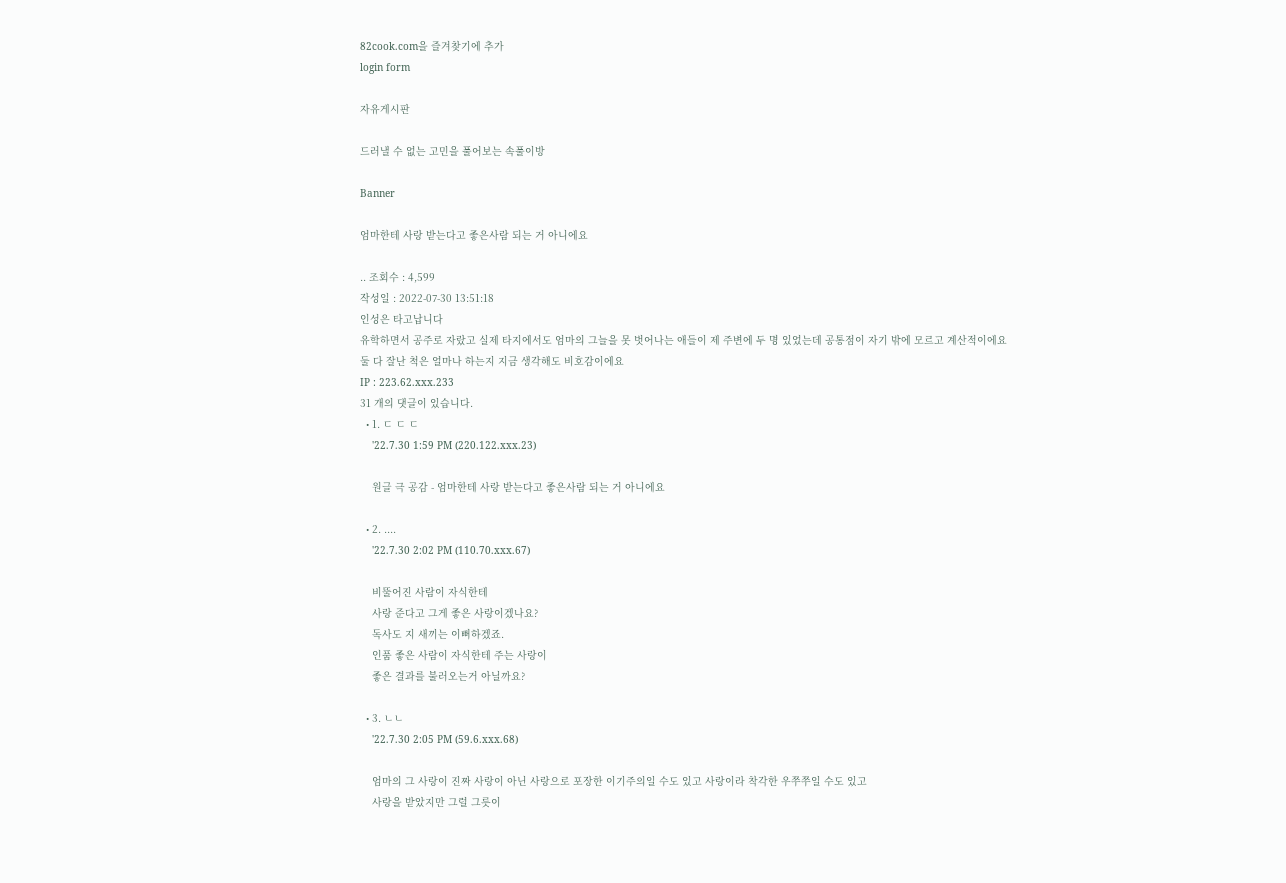82cook.com을 즐겨찾기에 추가
login form

자유게시판

드러낼 수 없는 고민을 풀어보는 속풀이방

Banner

엄마한테 사랑 받는다고 좋은사람 되는 거 아니에요

.. 조회수 : 4,599
작성일 : 2022-07-30 13:51:18
인성은 타고납니다
유학하면서 공주로 자랐고 실제 타지에서도 엄마의 그늘을 못 벗어나는 애들이 제 주변에 두 명 있었는데 공통점이 자기 밖에 모르고 계산적이에요
둘 다 잘난 척은 얼마나 하는지 지금 생각해도 비호감이에요
IP : 223.62.xxx.233
31 개의 댓글이 있습니다.
  • 1. ㄷ ㄷ ㄷ
    '22.7.30 1:59 PM (220.122.xxx.23)

    원글 극 공감 - 엄마한테 사랑 받는다고 좋은사람 되는 거 아니에요

  • 2. ....
    '22.7.30 2:02 PM (110.70.xxx.67)

    비뚤어진 사람이 자식한테
    사랑 준다고 그게 좋은 사랑이겠나요?
    독사도 지 새끼는 이뻐하겠죠.
    인품 좋은 사람이 자식한테 주는 사랑이
    좋은 결과를 불러오는거 아닐까요?

  • 3. ㄴㄴ
    '22.7.30 2:05 PM (59.6.xxx.68)

    엄마의 그 사랑이 진짜 사랑이 아닌 사랑으로 포장한 이기주의일 수도 있고 사랑이라 착각한 우쭈쭈일 수도 있고
    사랑을 받았지만 그럴 그릇이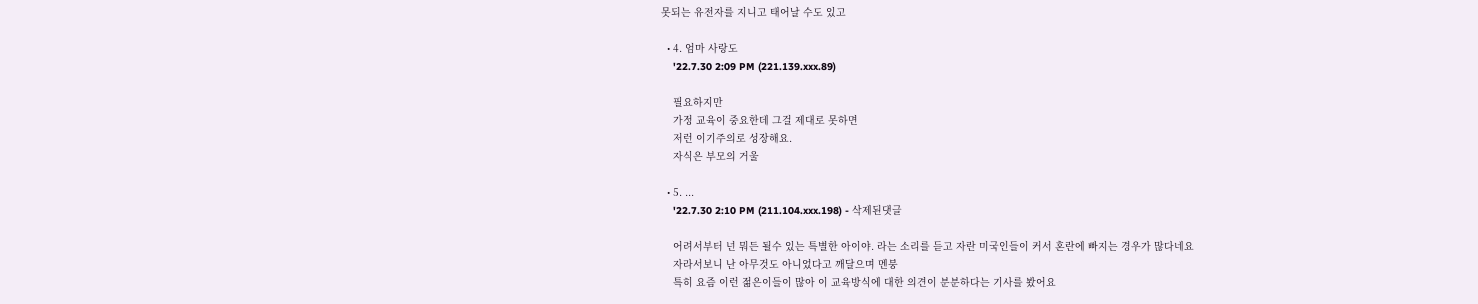못되는 유전자를 지니고 태어날 수도 있고

  • 4. 엄마 사랑도
    '22.7.30 2:09 PM (221.139.xxx.89)

    필요하지만
    가정 교육이 중요한데 그걸 제대로 못하면
    저런 이기주의로 성장해요.
    자식은 부모의 거울

  • 5. ...
    '22.7.30 2:10 PM (211.104.xxx.198) - 삭제된댓글

    어려서부터 넌 뭐든 될수 있는 특별한 아이야. 라는 소리를 듣고 자란 미국인들이 커서 혼란에 빠지는 경우가 많다네요
    자라서보니 난 아무것도 아니었다고 깨달으며 멘붕
    특히 요즘 이런 젊은이들이 많아 이 교육방식에 대한 의견이 분분하다는 기사를 봤어요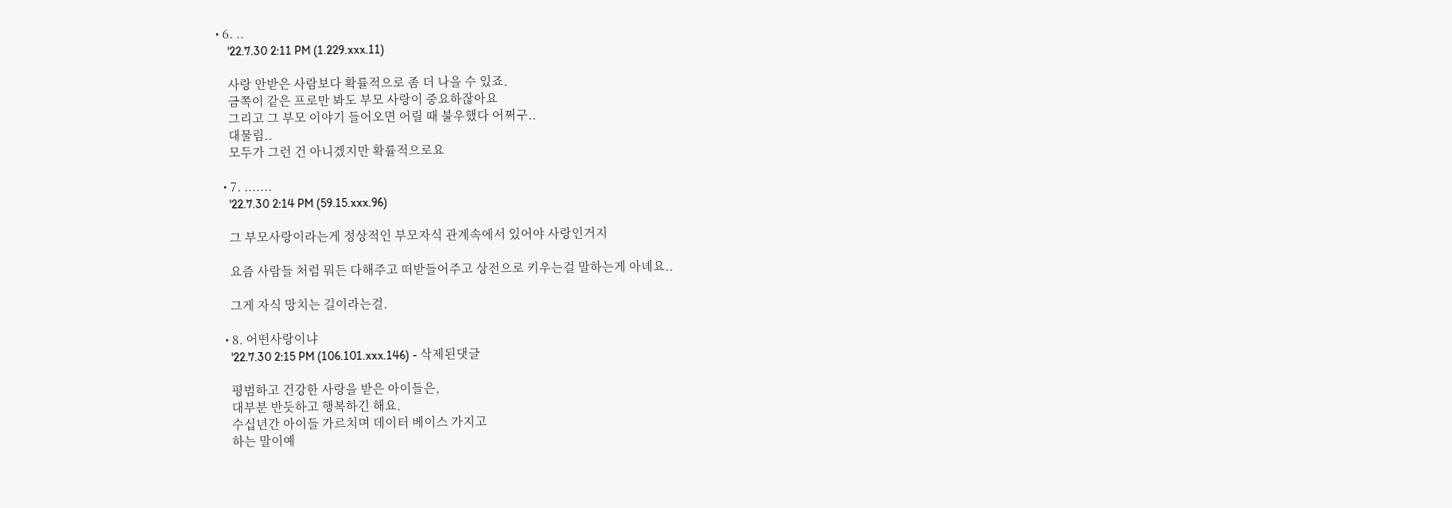• 6. ..
    '22.7.30 2:11 PM (1.229.xxx.11)

    사랑 안받은 사람보다 확률적으로 좀 더 나을 수 있죠.
    금쪽이 같은 프로만 봐도 부모 사랑이 중요하잖아요
    그리고 그 부모 이야기 들어오면 어릴 때 불우했다 어쩌구..
    대물림..
    모두가 그런 건 아니겠지만 확률적으로요

  • 7. .......
    '22.7.30 2:14 PM (59.15.xxx.96)

    그 부모사랑이라는게 정상적인 부모자식 관계속에서 있어야 사랑인거지

    요즘 사람들 처럼 뭐든 다해주고 떠받들어주고 상전으로 키우는걸 말하는게 아녜요..

    그게 자식 망치는 길이라는걸.

  • 8. 어떤사랑이냐
    '22.7.30 2:15 PM (106.101.xxx.146) - 삭제된댓글

    평범하고 건강한 사랑을 받은 아이들은,
    대부분 반듯하고 행복하긴 해요.
    수십년간 아이들 가르치며 데이터 베이스 가지고
    하는 말이예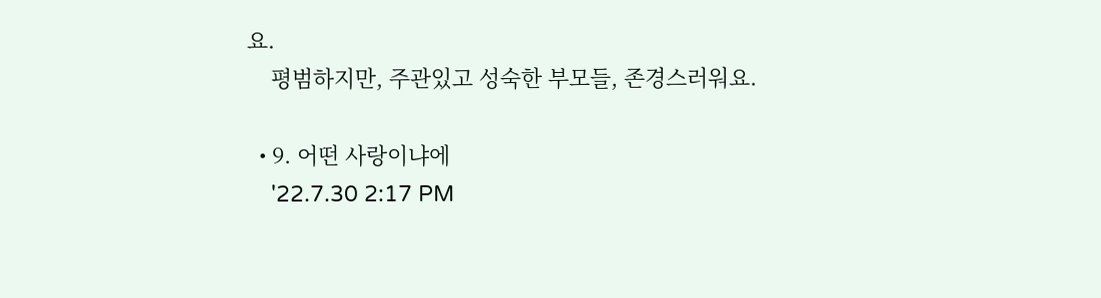요.
    평범하지만, 주관있고 성숙한 부모들, 존경스러워요.

  • 9. 어떤 사랑이냐에
    '22.7.30 2:17 PM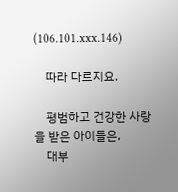(106.101.xxx.146)

    따라 다르지요.

    평범하고 건강한 사랑을 받은 아이들은,
    대부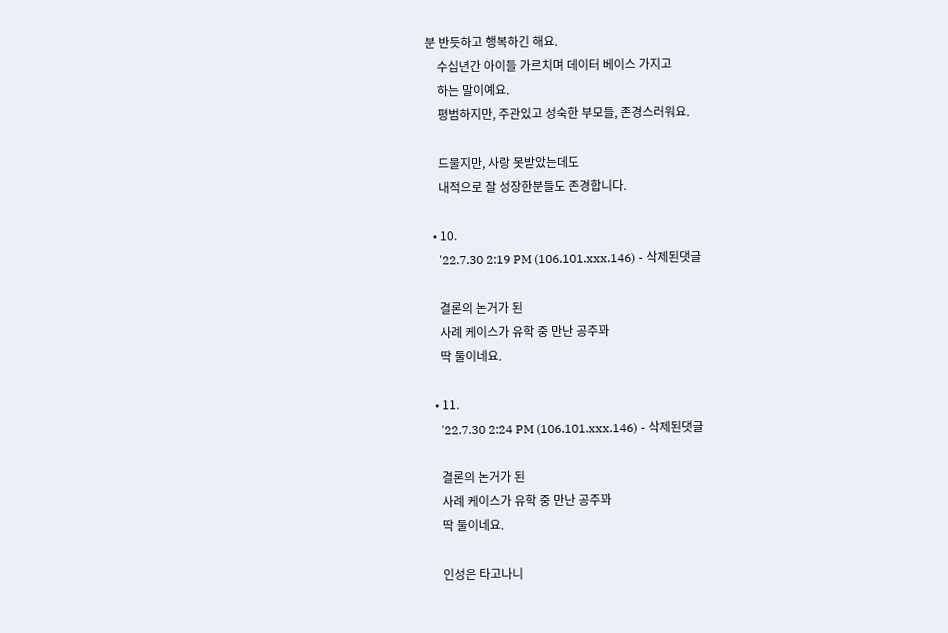분 반듯하고 행복하긴 해요.
    수십년간 아이들 가르치며 데이터 베이스 가지고
    하는 말이예요.
    평범하지만, 주관있고 성숙한 부모들, 존경스러워요.

    드물지만, 사랑 못받았는데도
    내적으로 잘 성장한분들도 존경합니다.

  • 10.
    '22.7.30 2:19 PM (106.101.xxx.146) - 삭제된댓글

    결론의 논거가 된
    사례 케이스가 유학 중 만난 공주꽈
    딱 둘이네요.

  • 11.
    '22.7.30 2:24 PM (106.101.xxx.146) - 삭제된댓글

    결론의 논거가 된
    사례 케이스가 유학 중 만난 공주꽈
    딱 둘이네요.

    인성은 타고나니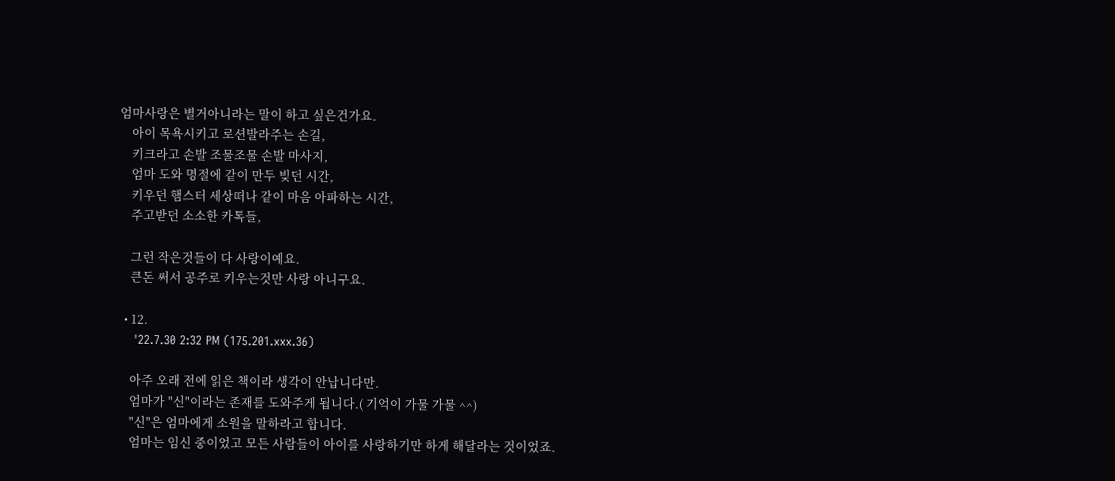엄마사랑은 별거아니라는 말이 하고 싶은건가요.
    아이 목욕시키고 로션발라주는 손길,
    키크라고 손발 조물조물 손발 마사지,
    엄마 도와 명절에 같이 만두 빚던 시간,
    키우던 햄스터 세상떠나 같이 마음 아파하는 시간,
    주고받던 소소한 카톡들,

    그런 작은것들이 다 사랑이예요.
    큰돈 써서 공주로 키우는것만 사랑 아니구요.

  • 12.
    '22.7.30 2:32 PM (175.201.xxx.36)

    아주 오래 전에 읽은 책이라 생각이 안납니다만.
    엄마가 "신"이라는 존재를 도와주게 됩니다.( 기억이 가물 가물 ^^)
    "신"은 엄마에게 소원을 말하라고 합니다.
    엄마는 임신 중이었고 모든 사람들이 아이를 사랑하기만 하게 해달라는 것이었죠.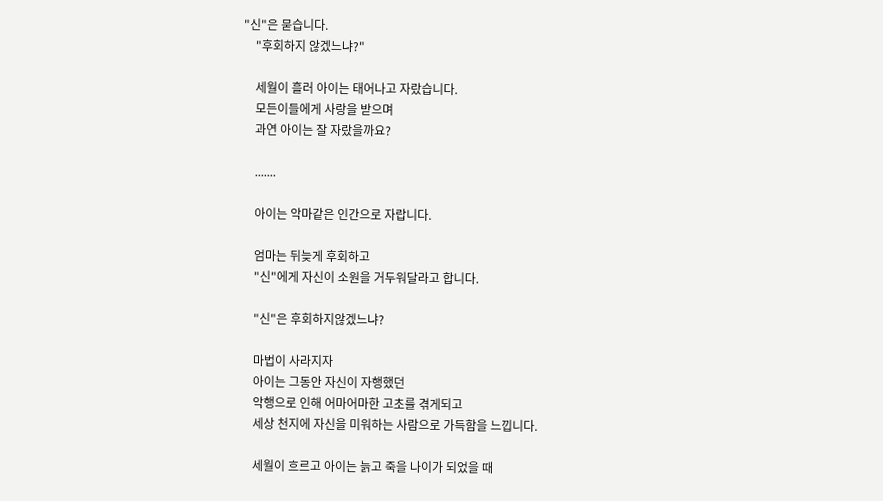"신"은 묻습니다.
    "후회하지 않겠느냐?"

    세월이 흘러 아이는 태어나고 자랐습니다.
    모든이들에게 사랑을 받으며
    과연 아이는 잘 자랐을까요?

    .......

    아이는 악마같은 인간으로 자랍니다.

    엄마는 뒤늦게 후회하고
    "신"에게 자신이 소원을 거두워달라고 합니다.

    "신"은 후회하지않겠느냐?

    마법이 사라지자
    아이는 그동안 자신이 자행했던
    악행으로 인해 어마어마한 고초를 겪게되고
    세상 천지에 자신을 미워하는 사람으로 가득함을 느낍니다.

    세월이 흐르고 아이는 늙고 죽을 나이가 되었을 때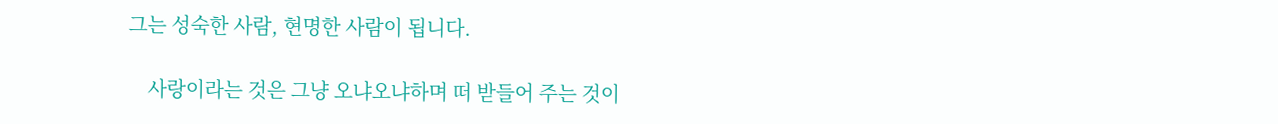그는 성숙한 사람, 현명한 사람이 됩니다.

    사랑이라는 것은 그냥 오냐오냐하며 떠 받들어 주는 것이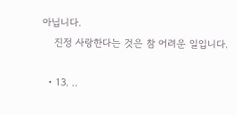아닙니다.
    진정 사랑한다는 것은 참 어려운 일입니다.

  • 13. ..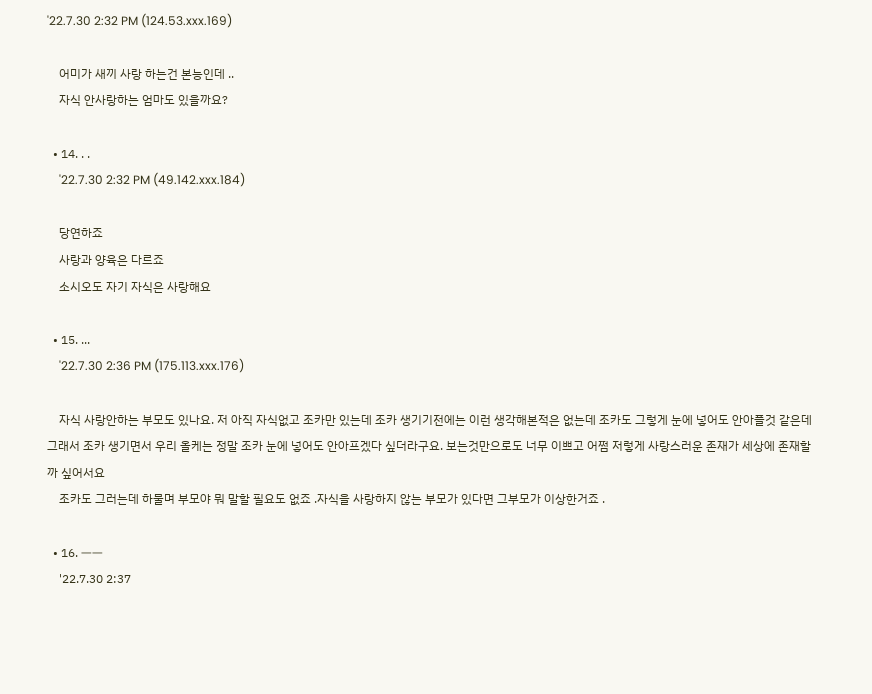'22.7.30 2:32 PM (124.53.xxx.169)

    어미가 새끼 사랑 하는건 본능인데 ..
    자식 안사랑하는 엄마도 있을까요?

  • 14. . .
    '22.7.30 2:32 PM (49.142.xxx.184)

    당연하죠
    사랑과 양육은 다르죠
    소시오도 자기 자식은 사랑해요

  • 15. ...
    '22.7.30 2:36 PM (175.113.xxx.176)

    자식 사랑안하는 부모도 있나요. 저 아직 자식없고 조카만 있는데 조카 생기기전에는 이런 생각해본적은 없는데 조카도 그렇게 눈에 넣어도 안아플것 같은데 그래서 조카 생기면서 우리 올케는 정말 조카 눈에 넣어도 안아프겠다 싶더라구요. 보는것만으로도 너무 이쁘고 어쩜 저렇게 사랑스러운 존재가 세상에 존재할까 싶어서요
    조카도 그러는데 하물며 부모야 뭐 말할 필요도 없죠 .자식을 사랑하지 않는 부모가 있다면 그부모가 이상한거죠 .

  • 16. ㅡㅡ
    '22.7.30 2:37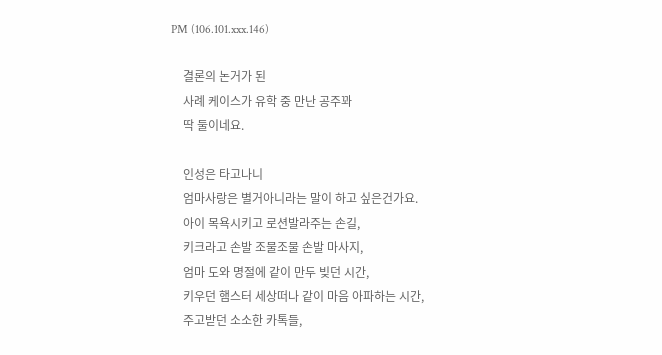PM (106.101.xxx.146)

    결론의 논거가 된
    사례 케이스가 유학 중 만난 공주꽈
    딱 둘이네요.

    인성은 타고나니
    엄마사랑은 별거아니라는 말이 하고 싶은건가요.
    아이 목욕시키고 로션발라주는 손길,
    키크라고 손발 조물조물 손발 마사지,
    엄마 도와 명절에 같이 만두 빚던 시간,
    키우던 햄스터 세상떠나 같이 마음 아파하는 시간,
    주고받던 소소한 카톡들,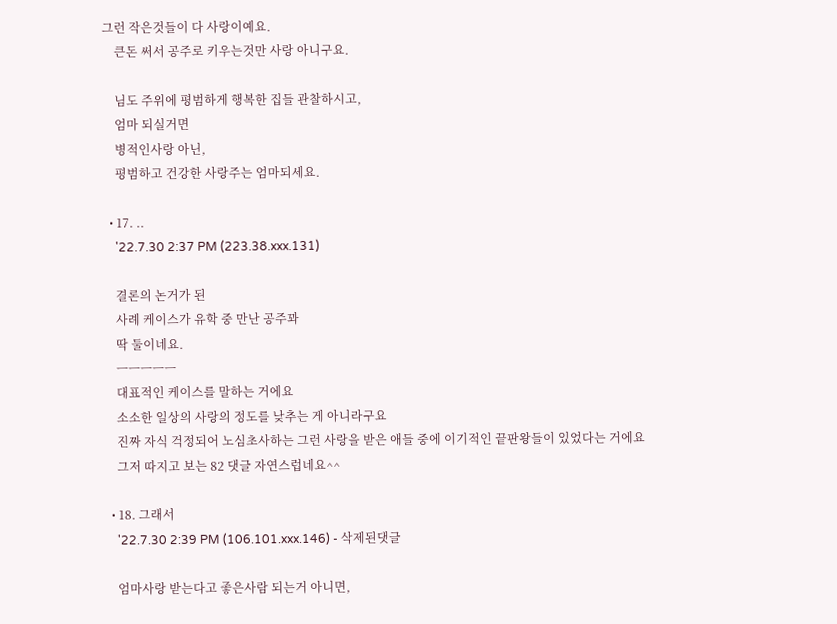그런 작은것들이 다 사랑이예요.
    큰돈 써서 공주로 키우는것만 사랑 아니구요.

    님도 주위에 평범하게 행복한 집들 관찰하시고,
    엄마 되실거면
    병적인사랑 아닌,
    평범하고 건강한 사랑주는 엄마되세요.

  • 17. ..
    '22.7.30 2:37 PM (223.38.xxx.131)

    결론의 논거가 된
    사례 케이스가 유학 중 만난 공주꽈
    딱 둘이네요.
    ㅡㅡㅡㅡㅡ
    대표적인 케이스를 말하는 거에요
    소소한 일상의 사랑의 정도를 낮추는 게 아니라구요
    진짜 자식 걱정되어 노심초사하는 그런 사랑을 받은 애들 중에 이기적인 끝판왕들이 있었다는 거에요
    그저 따지고 보는 82 댓글 자연스럽네요^^

  • 18. 그래서
    '22.7.30 2:39 PM (106.101.xxx.146) - 삭제된댓글

    엄마사랑 받는다고 좋은사람 되는거 아니면,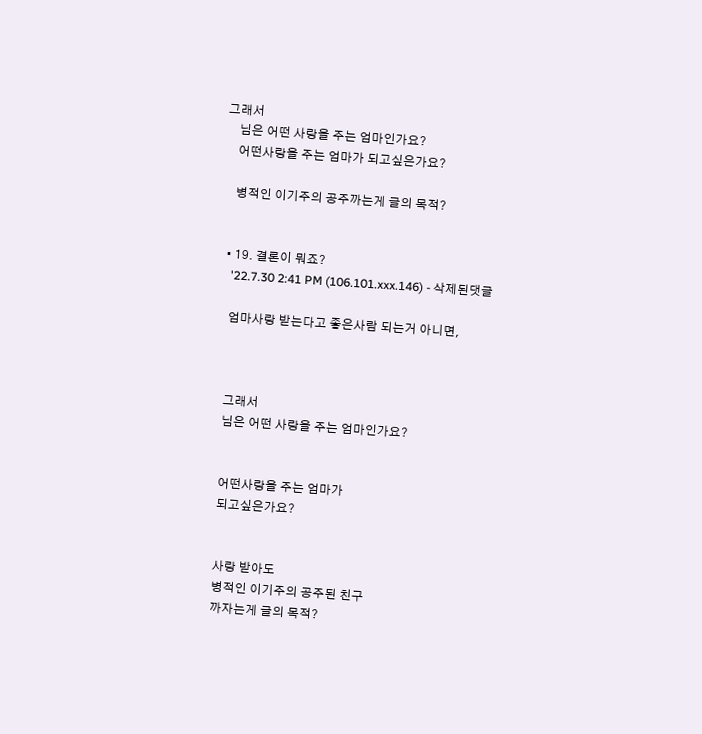그래서
    님은 어떤 사랑을 주는 엄마인가요?
    어떤사랑을 주는 엄마가 되고싶은가요?

    병적인 이기주의 공주까는게 글의 목적?


  • 19. 결론이 뭐죠?
    '22.7.30 2:41 PM (106.101.xxx.146) - 삭제된댓글

    엄마사랑 받는다고 좋은사람 되는거 아니면,



    그래서
    님은 어떤 사랑을 주는 엄마인가요?


    어떤사랑을 주는 엄마가
    되고싶은가요?


    사랑 받아도
    병적인 이기주의 공주된 친구
    까자는게 글의 목적?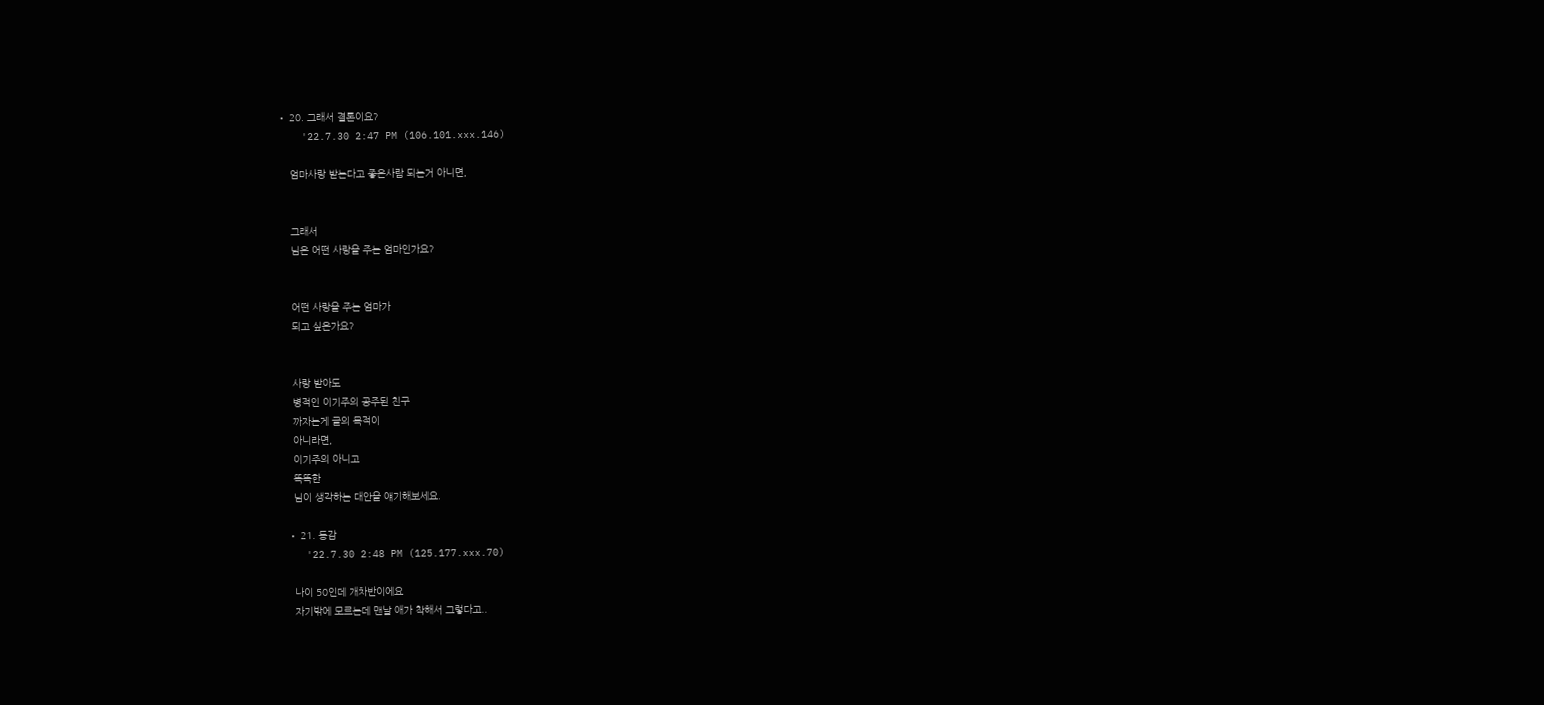• 20. 그래서 결론이요?
    '22.7.30 2:47 PM (106.101.xxx.146)

    엄마사랑 받는다고 좋은사람 되는거 아니면,


    그래서
    님은 어떤 사랑을 주는 엄마인가요?


    어떤 사랑을 주는 엄마가
    되고 싶은가요?


    사랑 받아도
    병적인 이기주의 공주된 친구
    까자는게 글의 목적이
    아니라면,
    이기주의 아니고
    똑똑한
    님이 생각하는 대안을 얘기해보세요.

  • 21. 동감
    '22.7.30 2:48 PM (125.177.xxx.70)

    나이 50인데 개차반이에요
    자기밖에 모르는데 맨날 애가 착해서 그렇다고..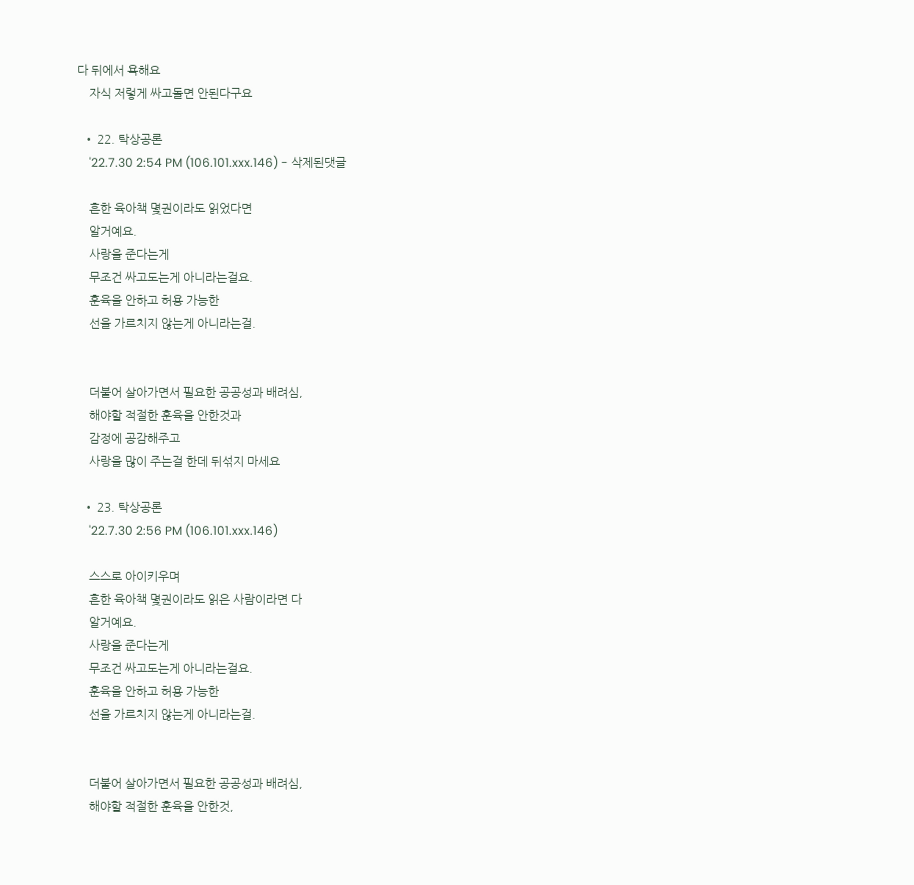다 뒤에서 욕해요
    자식 저렇게 싸고돌면 안된다구요

  • 22. 탁상공론
    '22.7.30 2:54 PM (106.101.xxx.146) - 삭제된댓글

    흔한 육아책 몇권이라도 읽었다면
    알거예요.
    사랑을 준다는게
    무조건 싸고도는게 아니라는걸요.
    훈육을 안하고 허용 가능한
    선을 가르치지 않는게 아니라는걸.


    더불어 살아가면서 필요한 공공성과 배려심,
    해야할 적절한 훈육을 안한것과
    감정에 공감해주고
    사랑을 많이 주는걸 한데 뒤섞지 마세요

  • 23. 탁상공론
    '22.7.30 2:56 PM (106.101.xxx.146)

    스스로 아이키우며
    흔한 육아책 몇권이라도 읽은 사람이라면 다
    알거예요.
    사랑을 준다는게
    무조건 싸고도는게 아니라는걸요.
    훈육을 안하고 허용 가능한
    선을 가르치지 않는게 아니라는걸.


    더불어 살아가면서 필요한 공공성과 배려심,
    해야할 적절한 훈육을 안한것,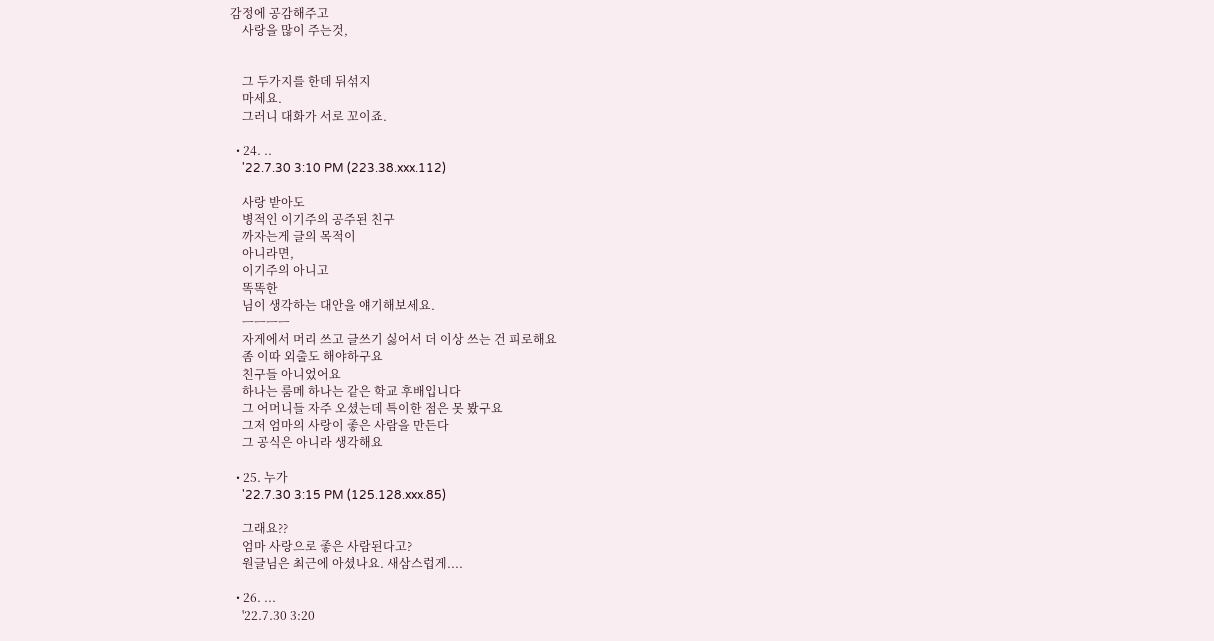감정에 공감해주고
    사랑을 많이 주는것,


    그 두가지를 한데 뒤섞지
    마세요.
    그러니 대화가 서로 꼬이죠.

  • 24. ..
    '22.7.30 3:10 PM (223.38.xxx.112)

    사랑 받아도
    병적인 이기주의 공주된 친구
    까자는게 글의 목적이
    아니라면,
    이기주의 아니고
    똑똑한
    님이 생각하는 대안을 얘기해보세요.
    ㅡㅡㅡㅡ
    자게에서 머리 쓰고 글쓰기 싫어서 더 이상 쓰는 건 피로해요
    좀 이따 외출도 해야하구요
    친구들 아니었어요
    하나는 룸메 하나는 같은 학교 후배입니다
    그 어머니들 자주 오셨는데 특이한 점은 못 봤구요
    그저 엄마의 사랑이 좋은 사람을 만든다
    그 공식은 아니라 생각해요

  • 25. 누가
    '22.7.30 3:15 PM (125.128.xxx.85)

    그래요??
    엄마 사랑으로 좋은 사람된다고?
    원글님은 최근에 아셨나요. 새삼스럽게....

  • 26. ...
    '22.7.30 3:20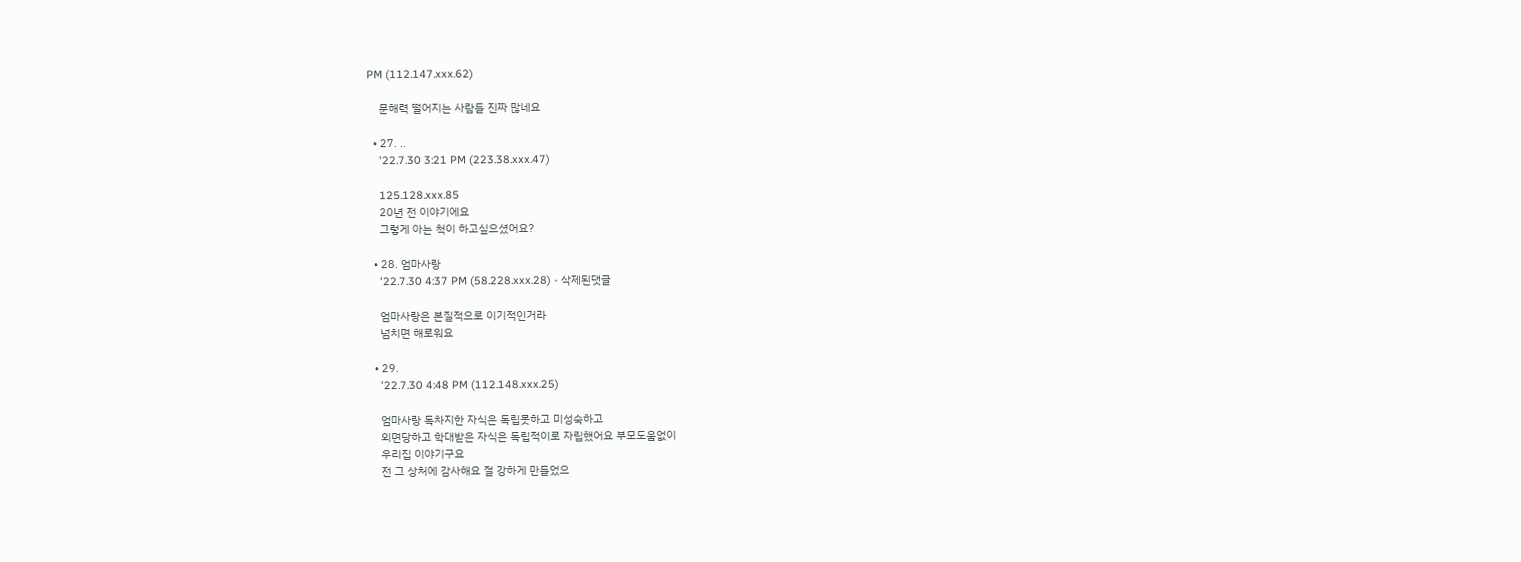PM (112.147.xxx.62)

    문해력 떨어지는 사람들 진짜 많네요

  • 27. ..
    '22.7.30 3:21 PM (223.38.xxx.47)

    125.128.xxx.85
    20년 전 이야기에요
    그렇게 아는 척이 하고싶으셨어요?

  • 28. 엄마사랑
    '22.7.30 4:37 PM (58.228.xxx.28) - 삭제된댓글

    엄마사랑은 본질적으로 이기적인거라
    넘치면 해로워요

  • 29.
    '22.7.30 4:48 PM (112.148.xxx.25)

    엄마사랑 독차지한 자식은 독립못하고 미성숙하고
    외면당하고 학대받은 자식은 독립적이로 자립했어요 부모도움없이
    우리집 이야기구요
    전 그 상처에 감사해요 절 강하게 만들었으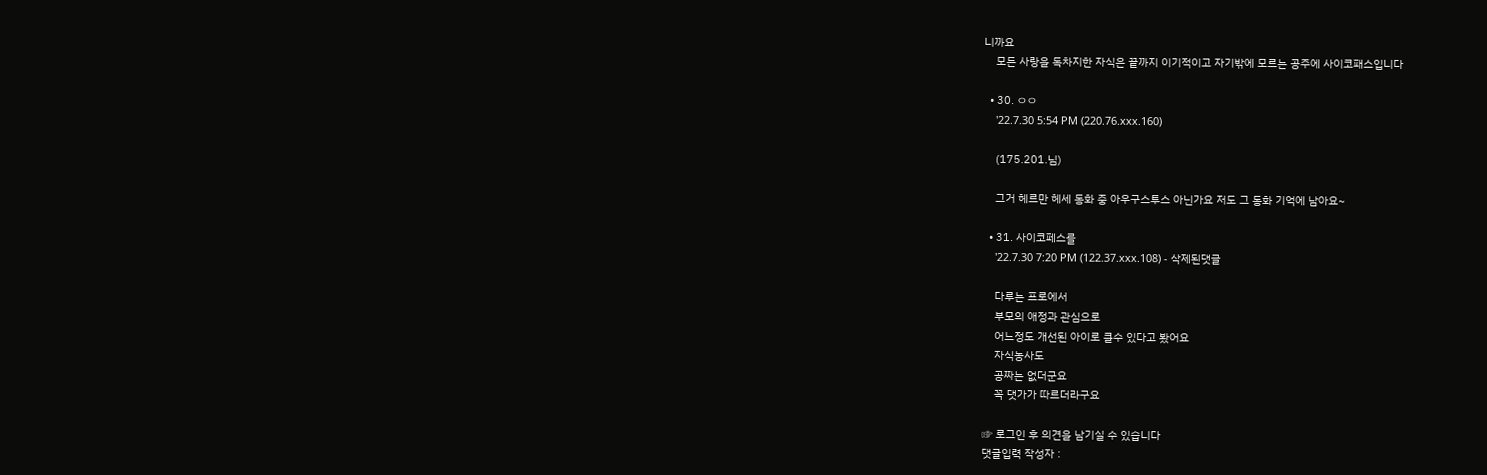니까요
    모든 사랑을 독차지한 자식은 끝까지 이기적이고 자기밖에 모르는 공주에 사이코패스입니다

  • 30. ㅇㅇ
    '22.7.30 5:54 PM (220.76.xxx.160)

    (175.201.님)

    그거 헤르만 헤세 동화 중 아우구스투스 아닌가요 저도 그 동화 기억에 남아요~

  • 31. 사이코페스를
    '22.7.30 7:20 PM (122.37.xxx.108) - 삭제된댓글

    다루는 프로에서
    부모의 애정과 관심으로
    어느정도 개선된 아이로 클수 있다고 봤어요
    자식농사도
    공짜는 없더군요
    꼭 댓가가 따르더라구요

☞ 로그인 후 의견을 남기실 수 있습니다
댓글입력 작성자 :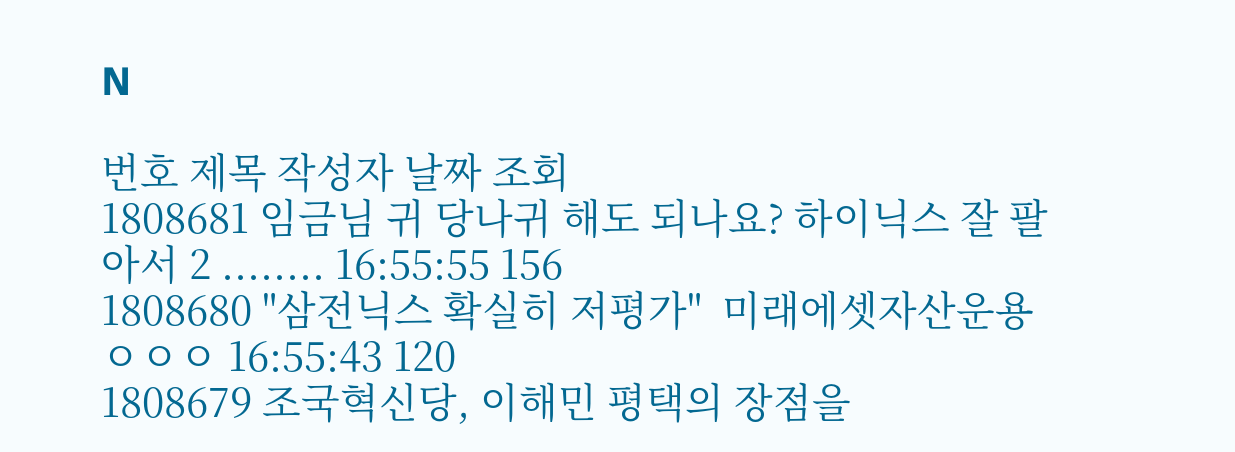N

번호 제목 작성자 날짜 조회
1808681 임금님 귀 당나귀 해도 되나요? 하이닉스 잘 팔아서 2 ........ 16:55:55 156
1808680 "삼전닉스 확실히 저평가"  미래에셋자산운용 ㅇㅇㅇ 16:55:43 120
1808679 조국혁신당, 이해민 평택의 장점을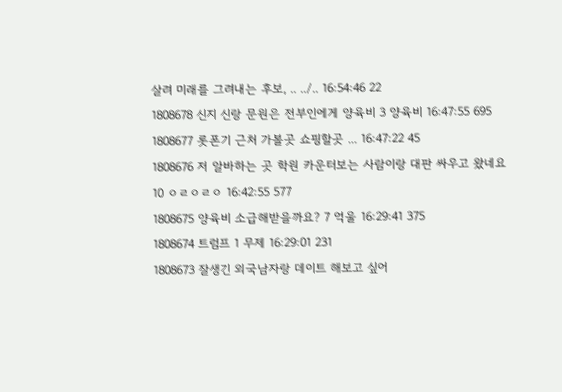살려 미래를 그려내는 후보, .. ../.. 16:54:46 22
1808678 신지 신랑 문원은 전부인에게 양육비 3 양육비 16:47:55 695
1808677 롯폰기 근처 가볼곳 쇼핑할곳 ... 16:47:22 45
1808676 저 알바하는 곳 학원 카운터보는 사람이랑 대판 싸우고 왔네요 10 ㅇㄹㅇㄹㅇ 16:42:55 577
1808675 양육비 소급해받을까요? 7 억울 16:29:41 375
1808674 트럼프 1 무제 16:29:01 231
1808673 잘생긴 외국남자랑 데이트 해보고 싶어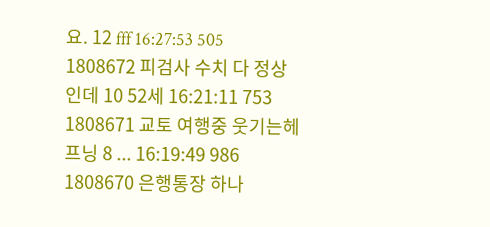요. 12 fff 16:27:53 505
1808672 피검사 수치 다 정상인데 10 52세 16:21:11 753
1808671 교토 여행중 웃기는헤프닝 8 ... 16:19:49 986
1808670 은행통장 하나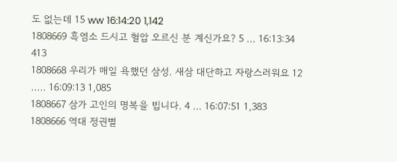도 없는데 15 ww 16:14:20 1,142
1808669 흑염소 드시고 혈압 오르신 분 계신가요? 5 ... 16:13:34 413
1808668 우리가 매일 욕했던 삼성. 새삼 대단하고 자랑스러워요 12 ..... 16:09:13 1,085
1808667 삼가 고인의 명복을 빕니다. 4 ... 16:07:51 1,383
1808666 역대 정권별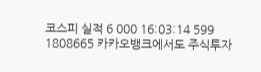코스피 실적 6 000 16:03:14 599
1808665 카카오뱅크에서도 주식투자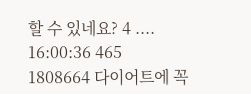할 수 있네요? 4 .... 16:00:36 465
1808664 다이어트에 꼭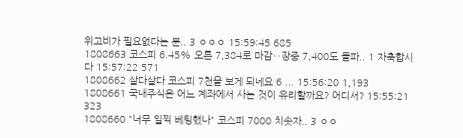위고비가 필요없다는 분.. 3 ㅇㅇㅇ 15:59:45 685
1808663 코스피 6.45% 오른 7,384로 마감‥장중 7,400도 돌파.. 1 자축합시다 15:57:22 571
1808662 살다살다 코스피 7천을 보게 되네요 6 ... 15:56:20 1,193
1808661 국내주식은 어느 계좌에서 사는 것이 유리할까요? 어디서? 15:55:21 323
1808660 "너무 일찍 베팅했나" 코스피 7000 치솟자.. 3 ㅇㅇ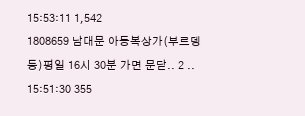15:53:11 1,542
1808659 남대문 아동복상가(부르뎅 등)평일 16시 30분 가면 문닫.. 2 .. 15:51:30 355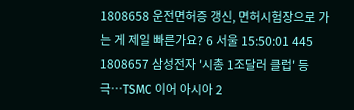1808658 운전면허증 갱신, 면허시험장으로 가는 게 제일 빠른가요? 6 서울 15:50:01 445
1808657 삼성전자 '시총 1조달러 클럽' 등극…TSMC 이어 아시아 2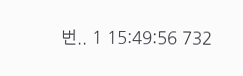번.. 1 15:49:56 732